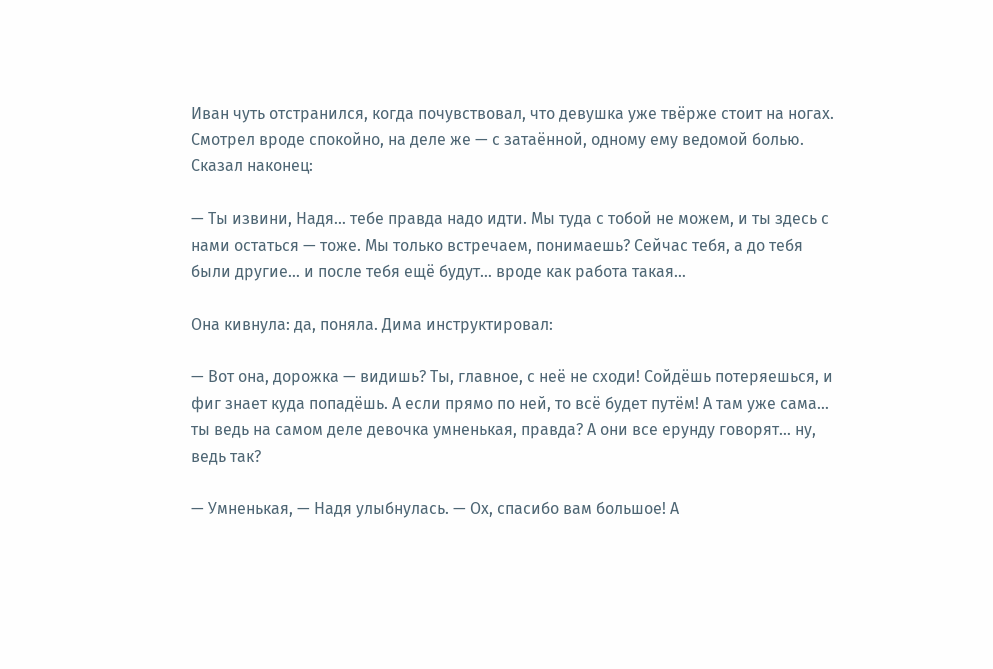Иван чуть отстранился, когда почувствовал, что девушка уже твёрже стоит на ногах. Смотрел вроде спокойно, на деле же — с затаённой, одному ему ведомой болью. Сказал наконец:

— Ты извини, Надя… тебе правда надо идти. Мы туда с тобой не можем, и ты здесь с нами остаться — тоже. Мы только встречаем, понимаешь? Сейчас тебя, а до тебя были другие… и после тебя ещё будут… вроде как работа такая…

Она кивнула: да, поняла. Дима инструктировал:

— Вот она, дорожка — видишь? Ты, главное, с неё не сходи! Сойдёшь потеряешься, и фиг знает куда попадёшь. А если прямо по ней, то всё будет путём! А там уже сама… ты ведь на самом деле девочка умненькая, правда? А они все ерунду говорят… ну, ведь так?

— Умненькая, — Надя улыбнулась. — Ох, спасибо вам большое! А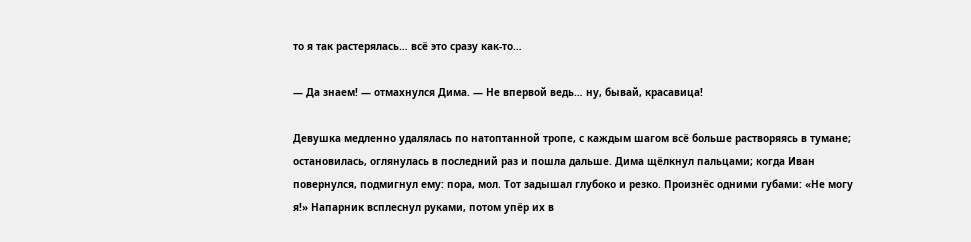то я так растерялась… всё это сразу как-то…

— Да знаем! — отмахнулся Дима. — Не впервой ведь… ну, бывай, красавица!

Девушка медленно удалялась по натоптанной тропе, с каждым шагом всё больше растворяясь в тумане; остановилась, оглянулась в последний раз и пошла дальше. Дима щёлкнул пальцами; когда Иван повернулся, подмигнул ему: пора, мол. Тот задышал глубоко и резко. Произнёс одними губами: «Не могу я!» Напарник всплеснул руками, потом упёр их в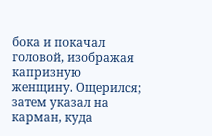бока и покачал головой, изображая капризную женщину. Ощерился; затем указал на карман, куда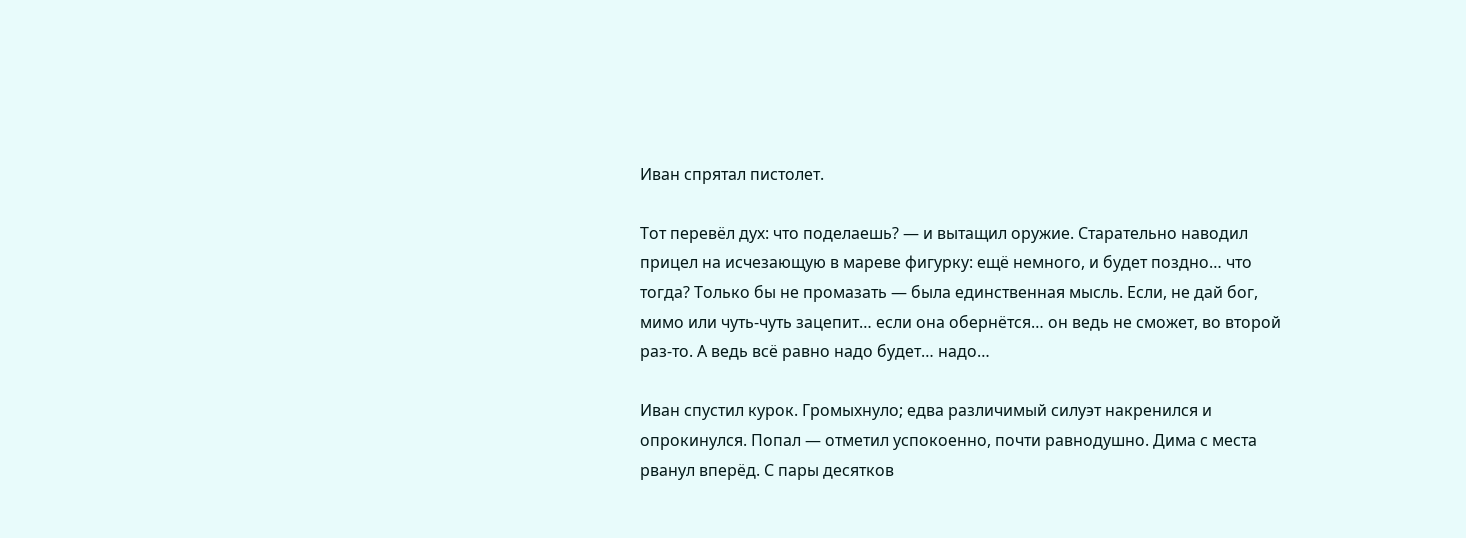Иван спрятал пистолет.

Тот перевёл дух: что поделаешь? — и вытащил оружие. Старательно наводил прицел на исчезающую в мареве фигурку: ещё немного, и будет поздно… что тогда? Только бы не промазать — была единственная мысль. Если, не дай бог, мимо или чуть-чуть зацепит… если она обернётся… он ведь не сможет, во второй раз-то. А ведь всё равно надо будет… надо…

Иван спустил курок. Громыхнуло; едва различимый силуэт накренился и опрокинулся. Попал — отметил успокоенно, почти равнодушно. Дима с места рванул вперёд. С пары десятков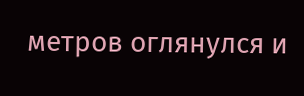метров оглянулся и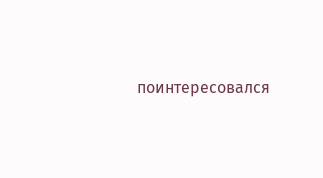поинтересовался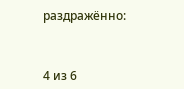раздражённо:



4 из 6